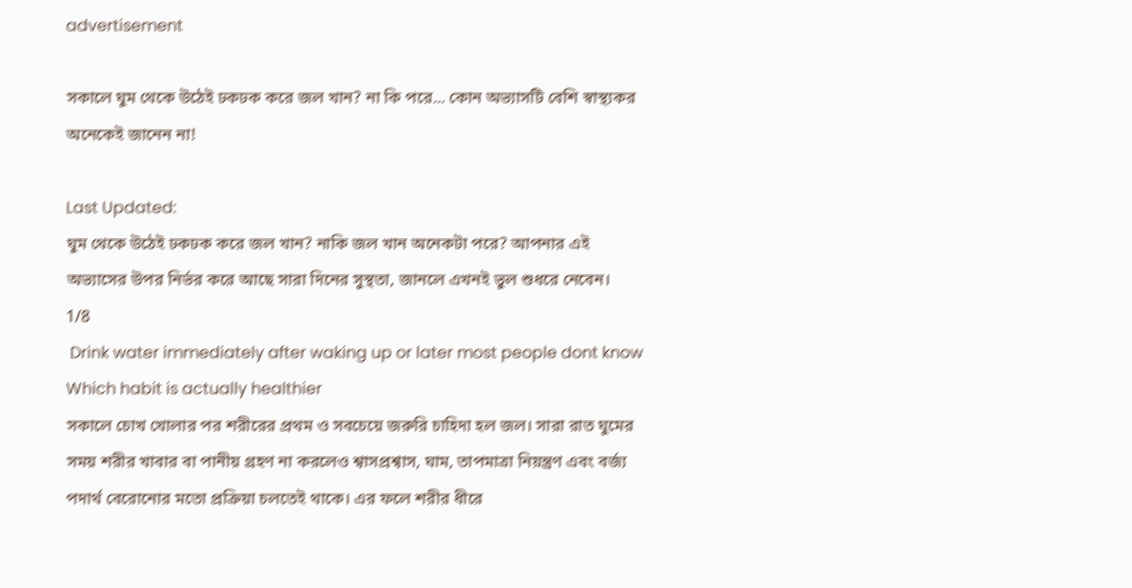advertisement

সকালে ঘুম থেকে উঠেই ঢকঢক করে জল খান? না কি পরে... কোন অভ্যাসটি বেশি স্বাস্থ্যকর অনেকেই জানেন না!

Last Updated:
ঘুম থেকে উঠেই ঢকঢক করে জল খান? নাকি জল খান অনেকটা পরে? আপনার এই অভ্যাসের উপর নির্ভর করে আছে সারা দিনের সুস্থতা, জানলে এখনই ভুল শুধরে নেবেন।
1/8
 Drink water immediately after waking up or later most people dont know Which habit is actually healthier
সকালে চোখ খোলার পর শরীরের প্রথম ও সবচেয়ে জরুরি চাহিদা হল জল। সারা রাত ঘুমের সময় শরীর খাবার বা পানীয় গ্রহণ না করলেও শ্বাসপ্রশ্বাস, ঘাম, তাপমাত্রা নিয়ন্ত্রণ এবং বর্জ্য পদার্থ বেরোনোর মতো প্রক্রিয়া চলতেই থাকে। এর ফলে শরীর ধীরে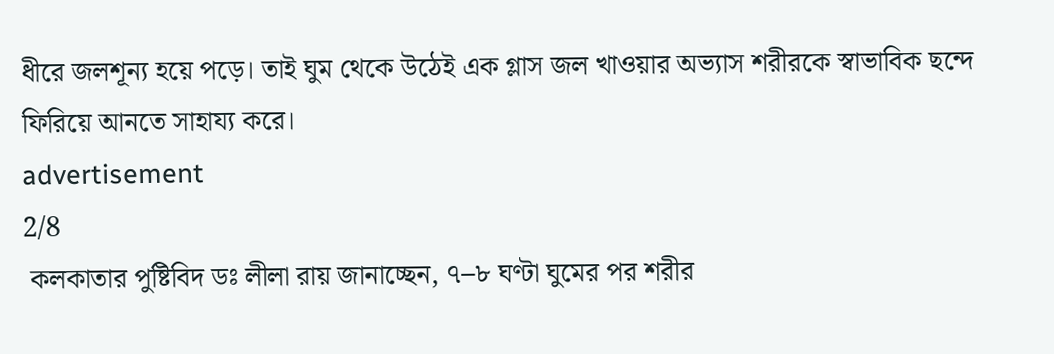ধীরে জলশূন্য হয়ে পড়ে। তাই ঘুম থেকে উঠেই এক গ্লাস জল খাওয়ার অভ্যাস শরীরকে স্বাভাবিক ছন্দে ফিরিয়ে আনতে সাহায্য করে।
advertisement
2/8
 কলকাতার পুষ্টিবিদ ডঃ লীলা রায় জানাচ্ছেন, ৭–৮ ঘণ্টা ঘুমের পর শরীর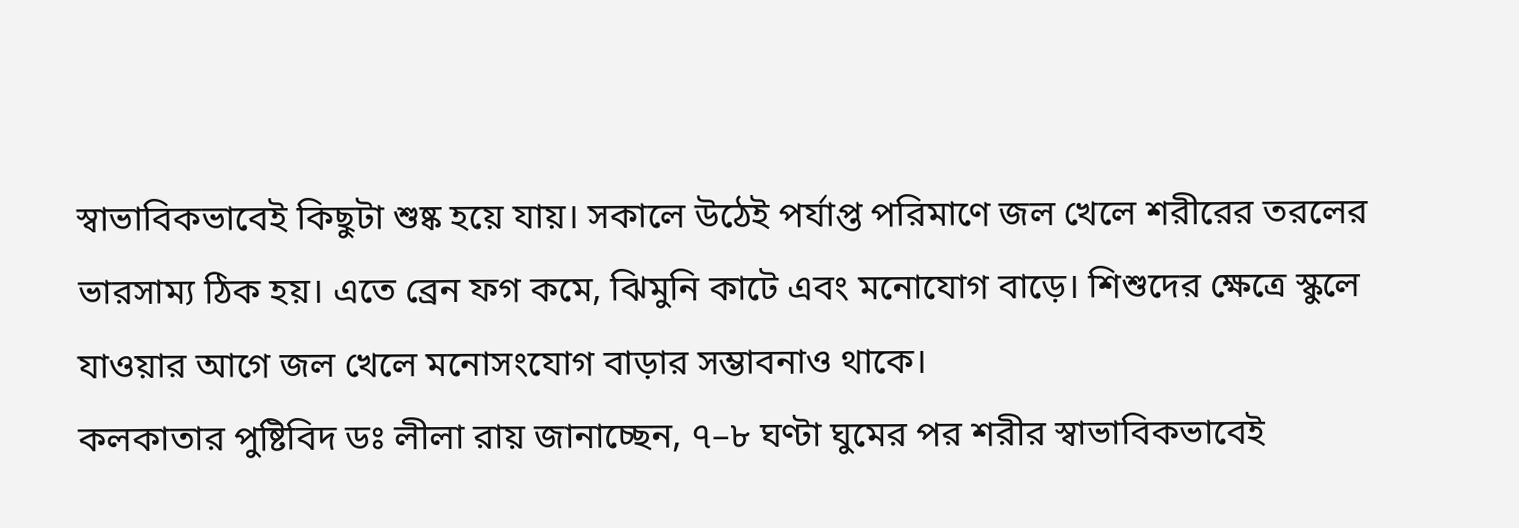স্বাভাবিকভাবেই কিছুটা শুষ্ক হয়ে যায়। সকালে উঠেই পর্যাপ্ত পরিমাণে জল খেলে শরীরের তরলের ভারসাম্য ঠিক হয়। এতে ব্রেন ফগ কমে, ঝিমুনি কাটে এবং মনোযোগ বাড়ে। শিশুদের ক্ষেত্রে স্কুলে যাওয়ার আগে জল খেলে মনোসংযোগ বাড়ার সম্ভাবনাও থাকে।
কলকাতার পুষ্টিবিদ ডঃ লীলা রায় জানাচ্ছেন, ৭–৮ ঘণ্টা ঘুমের পর শরীর স্বাভাবিকভাবেই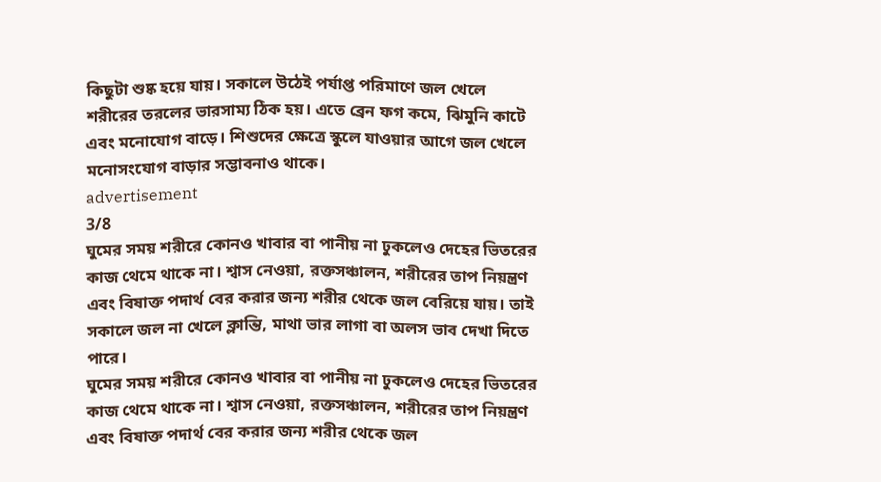কিছুটা শুষ্ক হয়ে যায়। সকালে উঠেই পর্যাপ্ত পরিমাণে জল খেলে শরীরের তরলের ভারসাম্য ঠিক হয়। এতে ব্রেন ফগ কমে, ঝিমুনি কাটে এবং মনোযোগ বাড়ে। শিশুদের ক্ষেত্রে স্কুলে যাওয়ার আগে জল খেলে মনোসংযোগ বাড়ার সম্ভাবনাও থাকে।
advertisement
3/8
ঘুমের সময় শরীরে কোনও খাবার বা পানীয় না ঢুকলেও দেহের ভিতরের কাজ থেমে থাকে না। শ্বাস নেওয়া, রক্তসঞ্চালন, শরীরের তাপ নিয়ন্ত্রণ এবং বিষাক্ত পদার্থ বের করার জন্য শরীর থেকে জল বেরিয়ে যায়। তাই সকালে জল না খেলে ক্লান্তি, মাথা ভার লাগা বা অলস ভাব দেখা দিতে পারে।
ঘুমের সময় শরীরে কোনও খাবার বা পানীয় না ঢুকলেও দেহের ভিতরের কাজ থেমে থাকে না। শ্বাস নেওয়া, রক্তসঞ্চালন, শরীরের তাপ নিয়ন্ত্রণ এবং বিষাক্ত পদার্থ বের করার জন্য শরীর থেকে জল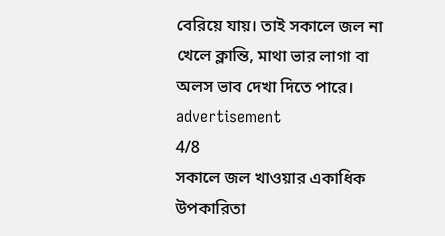বেরিয়ে যায়। তাই সকালে জল না খেলে ক্লান্তি, মাথা ভার লাগা বা অলস ভাব দেখা দিতে পারে।
advertisement
4/8
সকালে জল খাওয়ার একাধিক উপকারিতা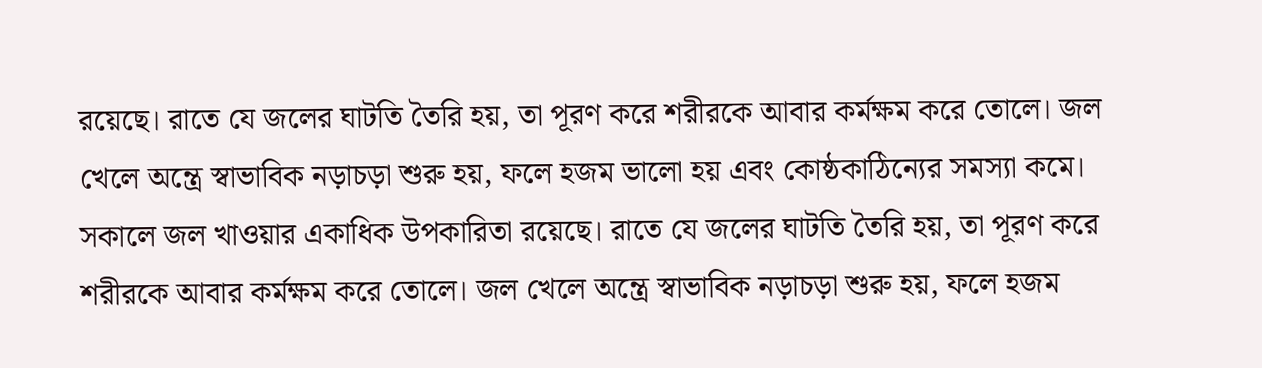রয়েছে। রাতে যে জলের ঘাটতি তৈরি হয়, তা পূরণ করে শরীরকে আবার কর্মক্ষম করে তোলে। জল খেলে অন্ত্রে স্বাভাবিক নড়াচড়া শুরু হয়, ফলে হজম ভালো হয় এবং কোষ্ঠকাঠিন্যের সমস্যা কমে।
সকালে জল খাওয়ার একাধিক উপকারিতা রয়েছে। রাতে যে জলের ঘাটতি তৈরি হয়, তা পূরণ করে শরীরকে আবার কর্মক্ষম করে তোলে। জল খেলে অন্ত্রে স্বাভাবিক নড়াচড়া শুরু হয়, ফলে হজম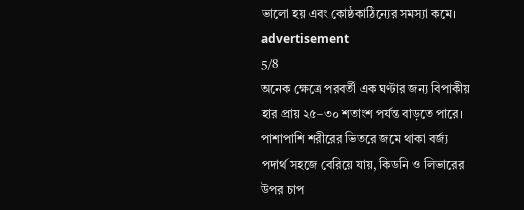ভালো হয় এবং কোষ্ঠকাঠিন্যের সমস্যা কমে।
advertisement
5/8
অনেক ক্ষেত্রে পরবর্তী এক ঘণ্টার জন্য বিপাকীয় হার প্রায় ২৫–৩০ শতাংশ পর্যন্ত বাড়তে পারে। পাশাপাশি শরীরের ভিতরে জমে থাকা বর্জ্য পদার্থ সহজে বেরিয়ে যায়, কিডনি ও লিভারের উপর চাপ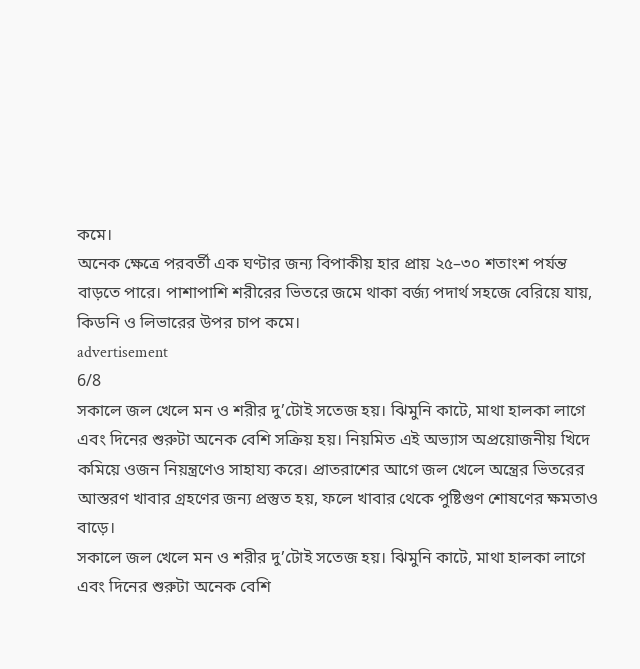কমে।
অনেক ক্ষেত্রে পরবর্তী এক ঘণ্টার জন্য বিপাকীয় হার প্রায় ২৫–৩০ শতাংশ পর্যন্ত বাড়তে পারে। পাশাপাশি শরীরের ভিতরে জমে থাকা বর্জ্য পদার্থ সহজে বেরিয়ে যায়, কিডনি ও লিভারের উপর চাপ কমে।
advertisement
6/8
সকালে জল খেলে মন ও শরীর দু’টোই সতেজ হয়। ঝিমুনি কাটে, মাথা হালকা লাগে এবং দিনের শুরুটা অনেক বেশি সক্রিয় হয়। নিয়মিত এই অভ্যাস অপ্রয়োজনীয় খিদে কমিয়ে ওজন নিয়ন্ত্রণেও সাহায্য করে। প্রাতরাশের আগে জল খেলে অন্ত্রের ভিতরের আস্তরণ খাবার গ্রহণের জন্য প্রস্তুত হয়, ফলে খাবার থেকে পুষ্টিগুণ শোষণের ক্ষমতাও বাড়ে।
সকালে জল খেলে মন ও শরীর দু’টোই সতেজ হয়। ঝিমুনি কাটে, মাথা হালকা লাগে এবং দিনের শুরুটা অনেক বেশি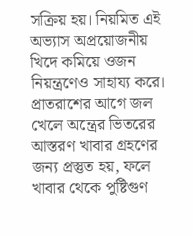সক্রিয় হয়। নিয়মিত এই অভ্যাস অপ্রয়োজনীয় খিদে কমিয়ে ওজন নিয়ন্ত্রণেও সাহায্য করে। প্রাতরাশের আগে জল খেলে অন্ত্রের ভিতরের আস্তরণ খাবার গ্রহণের জন্য প্রস্তুত হয়, ফলে খাবার থেকে পুষ্টিগুণ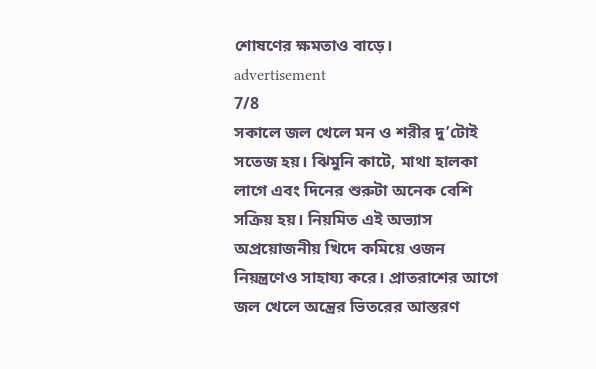শোষণের ক্ষমতাও বাড়ে।
advertisement
7/8
সকালে জল খেলে মন ও শরীর দু’টোই সতেজ হয়। ঝিমুনি কাটে, মাথা হালকা লাগে এবং দিনের শুরুটা অনেক বেশি সক্রিয় হয়। নিয়মিত এই অভ্যাস অপ্রয়োজনীয় খিদে কমিয়ে ওজন নিয়ন্ত্রণেও সাহায্য করে। প্রাতরাশের আগে জল খেলে অন্ত্রের ভিতরের আস্তরণ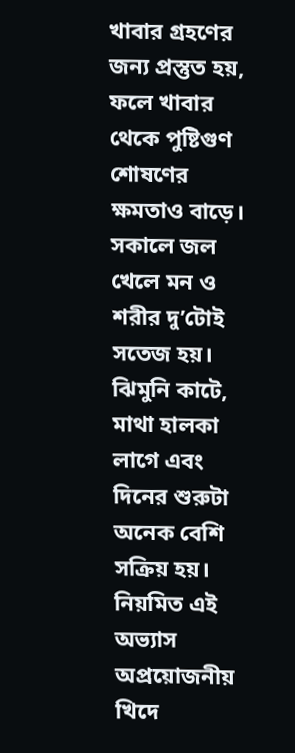খাবার গ্রহণের জন্য প্রস্তুত হয়, ফলে খাবার থেকে পুষ্টিগুণ শোষণের ক্ষমতাও বাড়ে।
সকালে জল খেলে মন ও শরীর দু’টোই সতেজ হয়। ঝিমুনি কাটে, মাথা হালকা লাগে এবং দিনের শুরুটা অনেক বেশি সক্রিয় হয়। নিয়মিত এই অভ্যাস অপ্রয়োজনীয় খিদে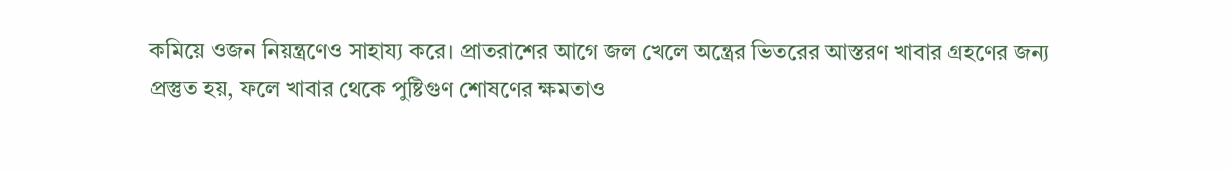কমিয়ে ওজন নিয়ন্ত্রণেও সাহায্য করে। প্রাতরাশের আগে জল খেলে অন্ত্রের ভিতরের আস্তরণ খাবার গ্রহণের জন্য প্রস্তুত হয়, ফলে খাবার থেকে পুষ্টিগুণ শোষণের ক্ষমতাও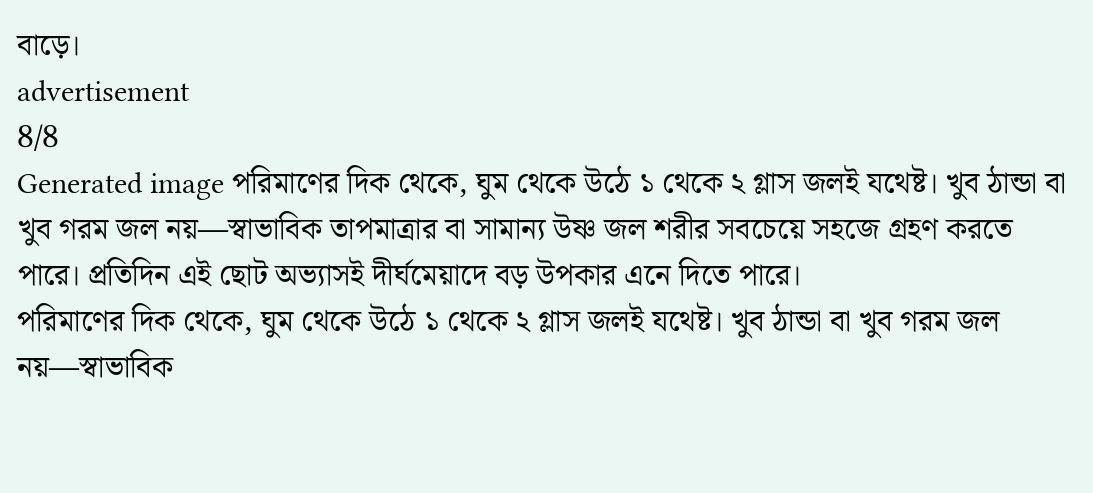বাড়ে।
advertisement
8/8
Generated image পরিমাণের দিক থেকে, ঘুম থেকে উঠে ১ থেকে ২ গ্লাস জলই যথেষ্ট। খুব ঠান্ডা বা খুব গরম জল নয়—স্বাভাবিক তাপমাত্রার বা সামান্য উষ্ণ জল শরীর সবচেয়ে সহজে গ্রহণ করতে পারে। প্রতিদিন এই ছোট অভ্যাসই দীর্ঘমেয়াদে বড় উপকার এনে দিতে পারে।
পরিমাণের দিক থেকে, ঘুম থেকে উঠে ১ থেকে ২ গ্লাস জলই যথেষ্ট। খুব ঠান্ডা বা খুব গরম জল নয়—স্বাভাবিক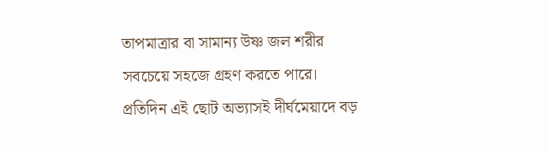তাপমাত্রার বা সামান্য উষ্ণ জল শরীর সবচেয়ে সহজে গ্রহণ করতে পারে। প্রতিদিন এই ছোট অভ্যাসই দীর্ঘমেয়াদে বড়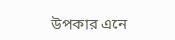উপকার এনে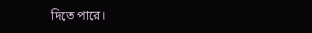দিতে পারে।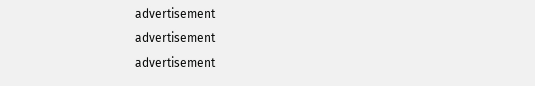advertisement
advertisement
advertisement